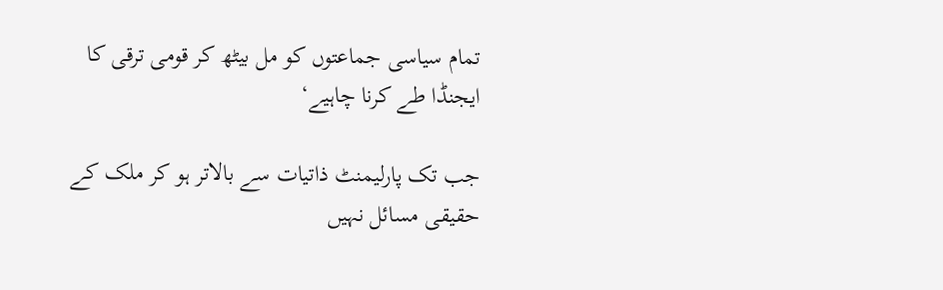تمام سیاسی جماعتوں کو مل بیٹھ کر قومی ترقی کا ایجنڈا طے کرنا چاہیے‘

جب تک پارلیمنٹ ذاتیات سے بالاتر ہو کر ملک کے حقیقی مسائل نہیں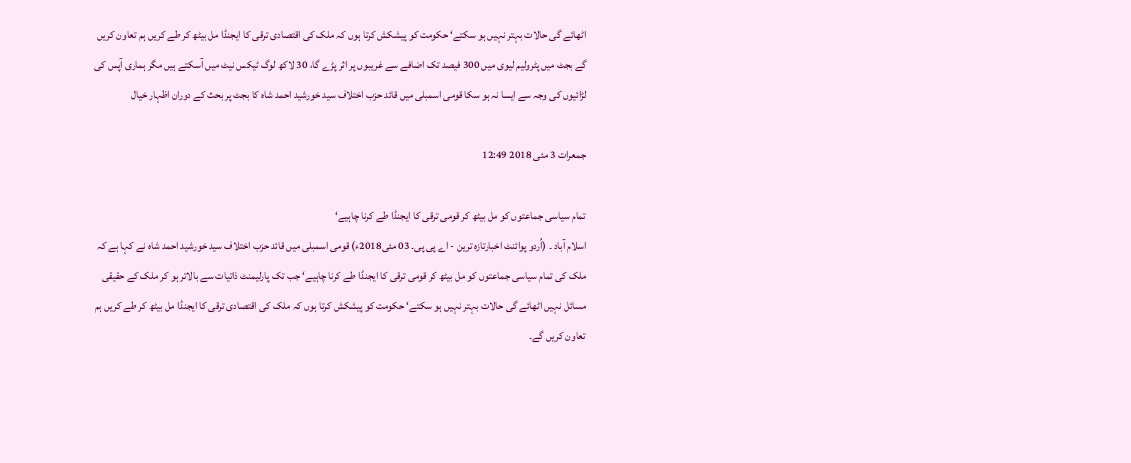اٹھائے گی حالات بہتر نہیں ہو سکتے‘ حکومت کو پیشکش کرتا ہوں کہ ملک کی اقتصادی ترقی کا ایجنڈا مل بیٹھ کر طے کریں ہم تعاون کریں گے بجٹ میں پٹرولیم لیوی میں 300 فیصد تک اضافے سے غریبوں پر اثر پڑے گا، 30 لاکھ لوگ ٹیکس نیٹ میں آسکتے ہیں مگر ہماری آپس کی لڑائیوں کی وجہ سے ایسا نہ ہو سکا قومی اسمبلی میں قائد حزب اختلاف سید خورشید احمد شاہ کا بجٹ پر بحث کے دوران اظہار خیال

جمعرات 3 مئی 2018 12:49

تمام سیاسی جماعتوں کو مل بیٹھ کر قومی ترقی کا ایجنڈا طے کرنا چاہیے‘
اسلام آباد ۔ (اُردو پوائنٹ اخبارتازہ ترین - اے پی پی۔ 03 مئی2018ء) قومی اسمبلی میں قائد حزب اختلاف سید خورشید احمد شاہ نے کہا ہے کہ ملک کی تمام سیاسی جماعتوں کو مل بیٹھ کر قومی ترقی کا ایجنڈا طے کرنا چاہیے‘ جب تک پارلیمنٹ ذاتیات سے بالاتر ہو کر ملک کے حقیقی مسائل نہیں اٹھائے گی حالات بہتر نہیں ہو سکتے‘ حکومت کو پیشکش کرتا ہوں کہ ملک کی اقتصادی ترقی کا ایجنڈا مل بیٹھ کر طے کریں ہم تعاون کریں گے۔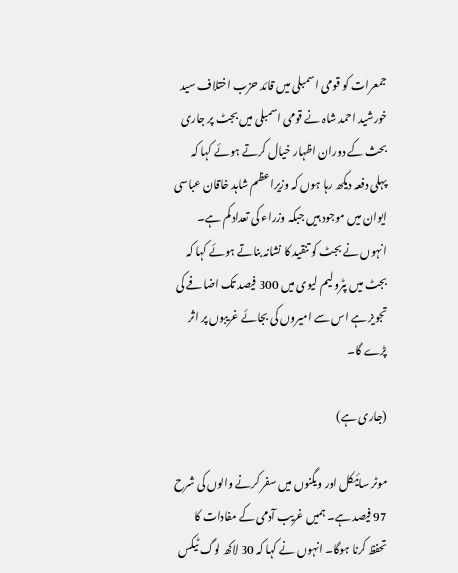جمعرات کو قومی اسمبلی میں قائد حزب اختلاف سید خورشید احمد شاہ نے قومی اسمبلی میں بجٹ پر جاری بحث کے دوران اظہار خیال کرتے ہوئے کہا کہ پہلی دفعہ دیکھ رہا ہوں کہ وزیراعظم شاہد خاقان عباسی ایوان میں موجود ہیں جبکہ وزراء کی تعداد کم ہے۔ انہوں نے بجٹ کو تنقید کا نشانہ بناتے ہوئے کہا کہ بجٹ میں پٹرولیم لیوی میں 300 فیصد تک اضافے کی تجویز ہے اس سے امیروں کی بجائے غریبوں پر اثر پڑے گا۔

(جاری ہے)

موٹر سائیکل اور ویگنوں میں سفر کرنے والوں کی شرح 97 فیصد ہے۔ ہمیں غریب آدمی کے مفادات کا تحفظ کرنا ہوگا۔ انہوں نے کہا کہ 30 لاکھ لوگ ٹیکس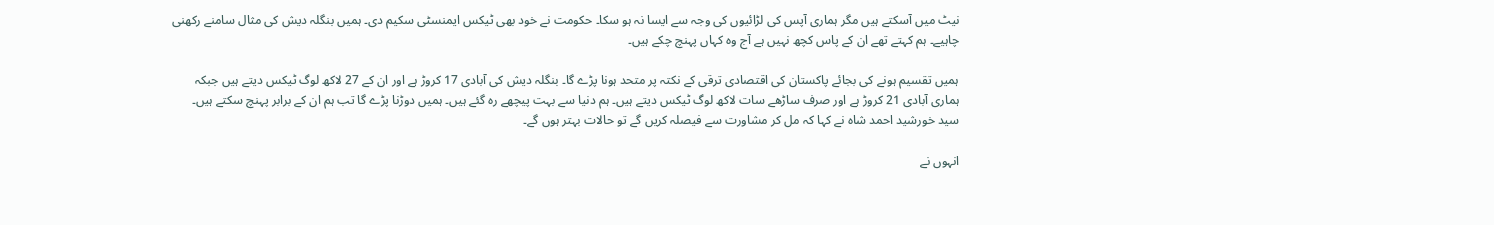نیٹ میں آسکتے ہیں مگر ہماری آپس کی لڑائیوں کی وجہ سے ایسا نہ ہو سکا۔ حکومت نے خود بھی ٹیکس ایمنسٹی سکیم دی۔ ہمیں بنگلہ دیش کی مثال سامنے رکھنی چاہیے۔ ہم کہتے تھے ان کے پاس کچھ نہیں ہے آج وہ کہاں پہنچ چکے ہیں۔

ہمیں تقسیم ہونے کی بجائے پاکستان کی اقتصادی ترقی کے نکتہ پر متحد ہونا پڑے گا۔ بنگلہ دیش کی آبادی 17 کروڑ ہے اور ان کے 27 لاکھ لوگ ٹیکس دیتے ہیں جبکہ ہماری آبادی 21 کروڑ ہے اور صرف ساڑھے سات لاکھ لوگ ٹیکس دیتے ہیں۔ ہم دنیا سے بہت پیچھے رہ گئے ہیں۔ ہمیں دوڑنا پڑے گا تب ہم ان کے برابر پہنچ سکتے ہیں۔ سید خورشید احمد شاہ نے کہا کہ مل کر مشاورت سے فیصلہ کریں گے تو حالات بہتر ہوں گے۔

انہوں نے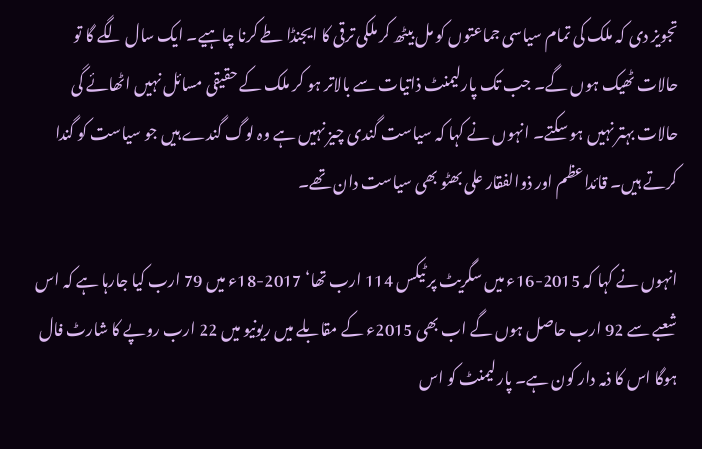تجویز دی کہ ملک کی تمام سیاسی جماعتوں کو مل بیٹھ کر ملکی ترقی کا ایجنڈا طے کرنا چاہیے۔ ایک سال لگے گا تو حالات ٹھیک ہوں گے۔ جب تک پارلیمنٹ ذاتیات سے بالاتر ہو کر ملک کے حقیقی مسائل نہیں اٹھائے گی حالات بہتر نہیں ہو سکتے۔ انہوں نے کہا کہ سیاست گندی چیز نہیں ہے وہ لوگ گندے ہیں جو سیاست کو گندا کرتے ہیں۔ قائداعظم اور ذوالفقار علی بھٹو بھی سیاست دان تھے۔

انہوں نے کہا کہ 2015-16ء میں سگریٹ پر ٹیکس 114 ارب تھا‘ 2017-18ء میں 79 ارب کیا جارہا ہے کہ اس شعبے سے 92 ارب حاصل ہوں گے اب بھی 2015ء کے مقابلے میں ریونیو میں 22 ارب روپے کا شارٹ فال ہوگا اس کا ذمہ دار کون ہے۔ پارلیمنٹ کو اس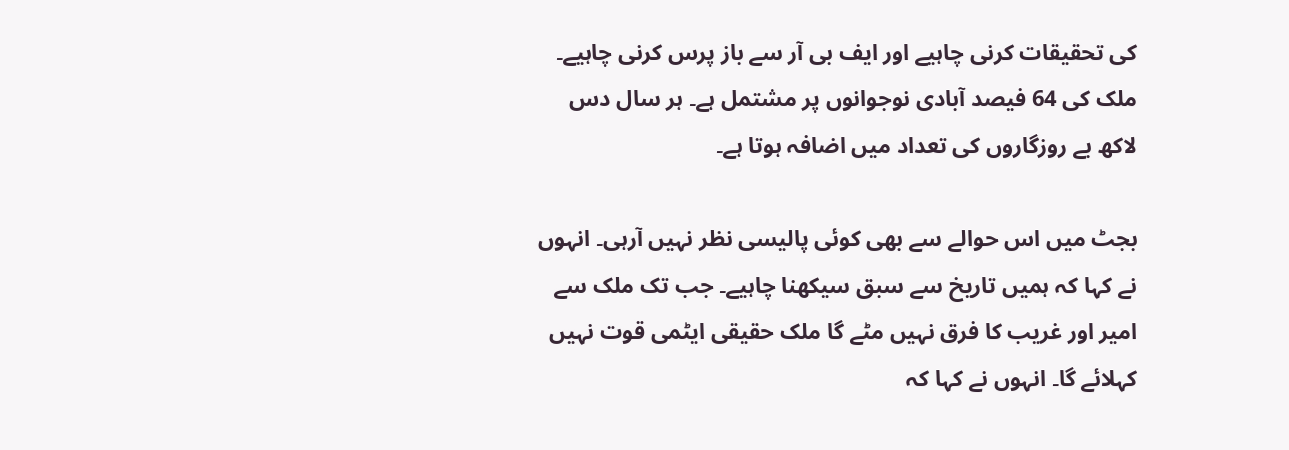کی تحقیقات کرنی چاہیے اور ایف بی آر سے باز پرس کرنی چاہیے۔ ملک کی 64 فیصد آبادی نوجوانوں پر مشتمل ہے۔ ہر سال دس لاکھ بے روزگاروں کی تعداد میں اضافہ ہوتا ہے۔

بجٹ میں اس حوالے سے بھی کوئی پالیسی نظر نہیں آرہی۔ انہوں نے کہا کہ ہمیں تاریخ سے سبق سیکھنا چاہیے۔ جب تک ملک سے امیر اور غریب کا فرق نہیں مٹے گا ملک حقیقی ایٹمی قوت نہیں کہلائے گا۔ انہوں نے کہا کہ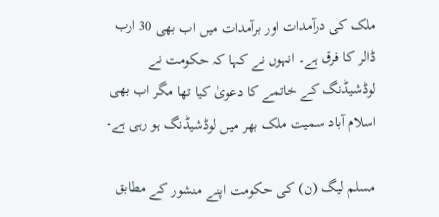ملک کی درآمدات اور برآمدات میں اب بھی 30 ارب ڈالر کا فرق ہے۔ انہوں نے کہا کہ حکومت نے لوڈشیڈنگ کے خاتمے کا دعویٰ کیا تھا مگر اب بھی اسلام آباد سمیت ملک بھر میں لوڈشیڈنگ ہو رہی ہے۔

مسلم لیگ (ن) کی حکومت اپنے منشور کے مطابق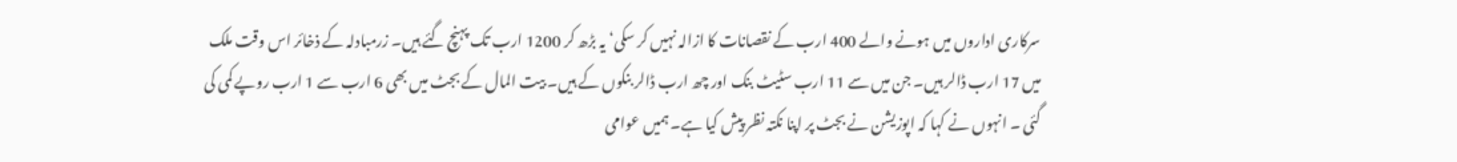سرکاری اداروں میں ہونے والے 400 ارب کے نقصانات کا ازالہ نہیں کر سکی‘ یہ بڑھ کر 1200 ارب تک پہنچ گئے ہیں۔ زرمبادلہ کے ذخائر اس وقت ملک میں 17 ارب ڈالر ہیں۔ جن میں سے 11 ارب سٹیٹ بنک اور چھ ارب ڈالر بنکوں کے ہیں۔ بیت المال کے بجٹ میں بھی 6 ارب سے 1 ارب روپے کمی کی گئی ۔ انہوں نے کہا کہ اپوزیشن نے بجٹ پر اپنا نکتہ نظر پیش کیا ہے۔ ہمیں عوامی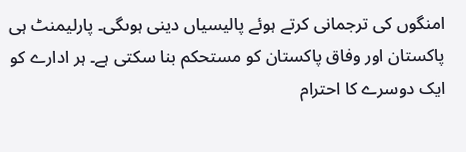امنگوں کی ترجمانی کرتے ہوئے پالیسیاں دینی ہوںگی۔ پارلیمنٹ ہی پاکستان اور وفاق پاکستان کو مستحکم بنا سکتی ہے۔ ہر ادارے کو ایک دوسرے کا احترام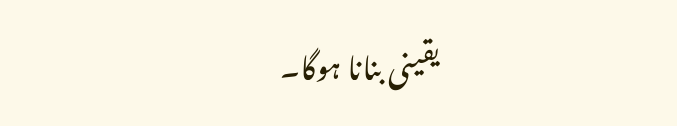یقینی بنانا ہوگا۔